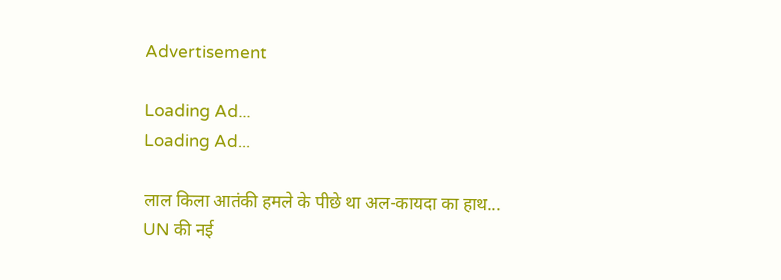Advertisement

Loading Ad...
Loading Ad...

लाल किला आतंकी हमले के पीछे था अल-कायदा का हाथ... UN की नई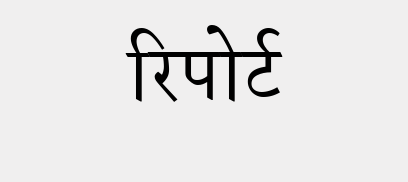रिपोर्ट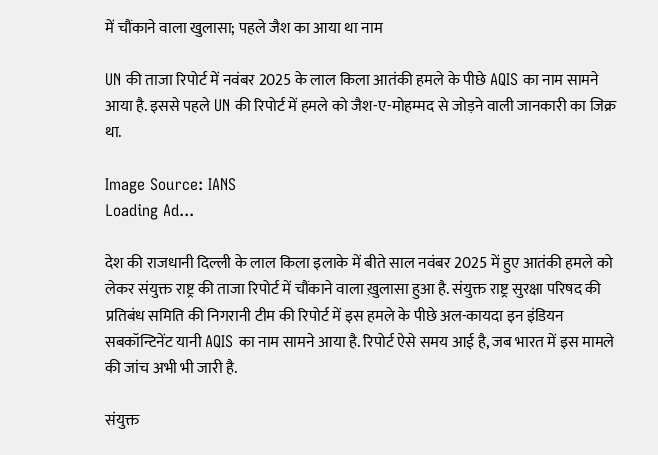में चौंकाने वाला खुलासा; पहले जैश का आया था नाम

UN की ताजा रिपोर्ट में नवंबर 2025 के लाल किला आतंकी हमले के पीछे AQIS का नाम सामने आया है. इससे पहले UN की रिपोर्ट में हमले को जैश-ए-मोहम्मद से जोड़ने वाली जानकारी का जिक्र था.

Image Source: IANS
Loading Ad...

देश की राजधानी दिल्ली के लाल किला इलाके में बीते साल नवंबर 2025 में हुए आतंकी हमले को लेकर संयुक्त राष्ट्र की ताजा रिपोर्ट में चौंकाने वाला ख़ुलासा हुआ है. संयुक्त राष्ट्र सुरक्षा परिषद की प्रतिबंध समिति की निगरानी टीम की रिपोर्ट में इस हमले के पीछे अल-कायदा इन इंडियन सबकॉन्टिनेंट यानी AQIS का नाम सामने आया है. रिपोर्ट ऐसे समय आई है, जब भारत में इस मामले की जांच अभी भी जारी है.

संयुक्त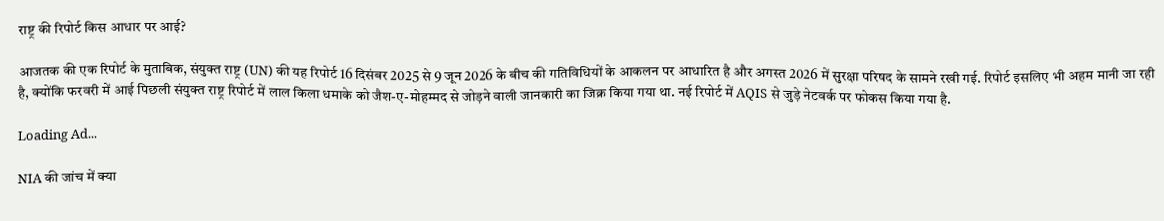राष्ट्र की रिपोर्ट किस आधार पर आई?

आजतक की एक रिपोर्ट के मुताबिक, संयुक्त राष्ट्र (UN) की यह रिपोर्ट 16 दिसंबर 2025 से 9 जून 2026 के बीच की गतिविधियों के आकलन पर आधारित है और अगस्त 2026 में सुरक्षा परिषद के सामने रखी गई. रिपोर्ट इसलिए भी अहम मानी जा रही है, क्योंकि फरवरी में आई पिछली संयुक्त राष्ट्र रिपोर्ट में लाल किला धमाके को जैश-ए-मोहम्मद से जोड़ने वाली जानकारी का जिक्र किया गया था. नई रिपोर्ट में AQIS से जुड़े नेटवर्क पर फोकस किया गया है.

Loading Ad...

NIA की जांच में क्या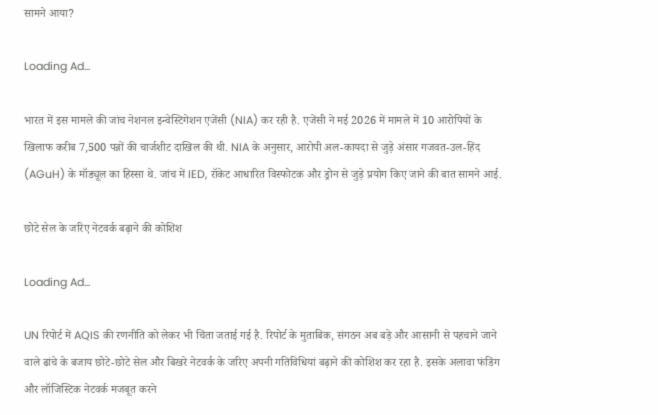सामने आया?

Loading Ad...

भारत में इस मामले की जांच नेशनल इन्वेस्टिगेशन एजेंसी (NIA) कर रही है. एजेंसी ने मई 2026 में मामले में 10 आरोपियों के खिलाफ करीब 7,500 पन्नों की चार्जशीट दाखिल की थी. NIA के अनुसार, आरोपी अल-कायदा से जुड़े अंसार गजवत-उल-हिंद (AGuH) के मॉड्यूल का हिस्सा थे. जांच में IED, रॉकेट आधारित विस्फोटक और ड्रोन से जुड़े प्रयोग किए जाने की बात सामने आई.

छोटे सेल के जरिए नेटवर्क बढ़ाने की कोशिश

Loading Ad...

UN रिपोर्ट में AQIS की रणनीति को लेकर भी चिंता जताई गई है. रिपोर्ट के मुताबिक, संगठन अब बड़े और आसानी से पहचाने जाने वाले ढांचे के बजाय छोटे-छोटे सेल और बिखरे नेटवर्क के जरिए अपनी गतिविधियां बढ़ाने की कोशिश कर रहा है. इसके अलावा फंडिंग और लॉजिस्टिक नेटवर्क मजबूत करने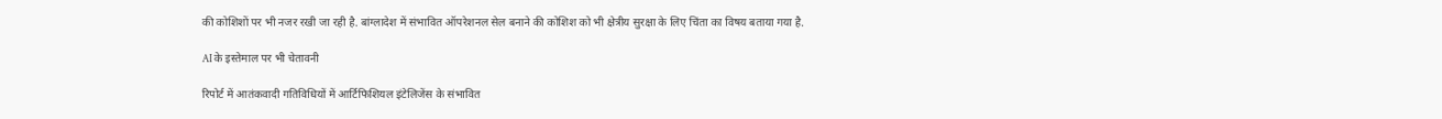की कोशिशों पर भी नजर रखी जा रही है. बांग्लादेश में संभावित ऑपरेशनल सेल बनाने की कोशिश को भी क्षेत्रीय सुरक्षा के लिए चिंता का विषय बताया गया है.

AI के इस्तेमाल पर भी चेतावनी

रिपोर्ट में आतंकवादी गतिविधियों में आर्टिफिशियल इंटेलिजेंस के संभावित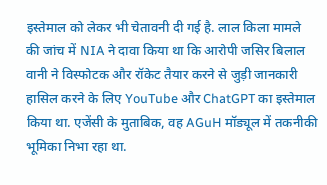इस्तेमाल को लेकर भी चेतावनी दी गई है. लाल किला मामले की जांच में NIA ने दावा किया था कि आरोपी जसिर बिलाल वानी ने विस्फोटक और रॉकेट तैयार करने से जुड़ी जानकारी हासिल करने के लिए YouTube और ChatGPT का इस्तेमाल किया था. एजेंसी के मुताबिक, वह AGuH मॉड्यूल में तकनीकी भूमिका निभा रहा था.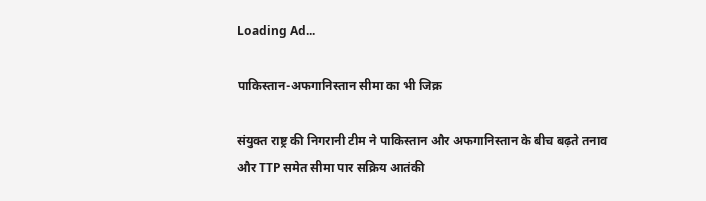Loading Ad...

पाकिस्तान-अफगानिस्तान सीमा का भी जिक्र

संयुक्त राष्ट्र की निगरानी टीम ने पाकिस्तान और अफगानिस्तान के बीच बढ़ते तनाव और TTP समेत सीमा पार सक्रिय आतंकी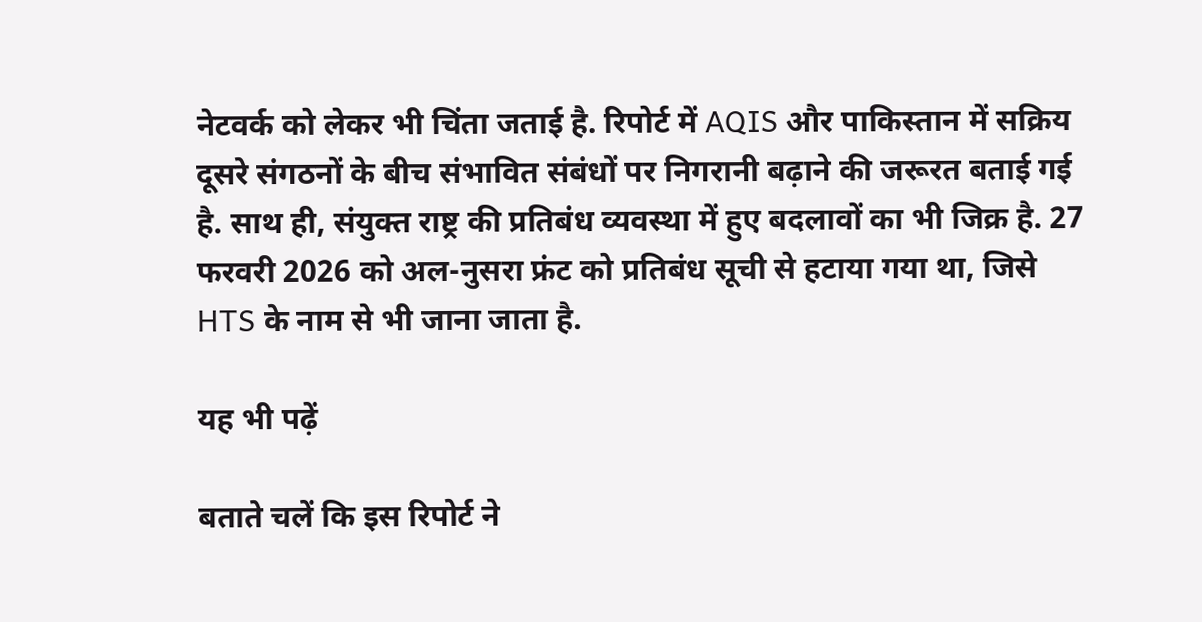नेटवर्क को लेकर भी चिंता जताई है. रिपोर्ट में AQIS और पाकिस्तान में सक्रिय दूसरे संगठनों के बीच संभावित संबंधों पर निगरानी बढ़ाने की जरूरत बताई गई है. साथ ही, संयुक्त राष्ट्र की प्रतिबंध व्यवस्था में हुए बदलावों का भी जिक्र है. 27 फरवरी 2026 को अल-नुसरा फ्रंट को प्रतिबंध सूची से हटाया गया था, जिसे HTS के नाम से भी जाना जाता है.

यह भी पढ़ें

बताते चलें कि इस रिपोर्ट ने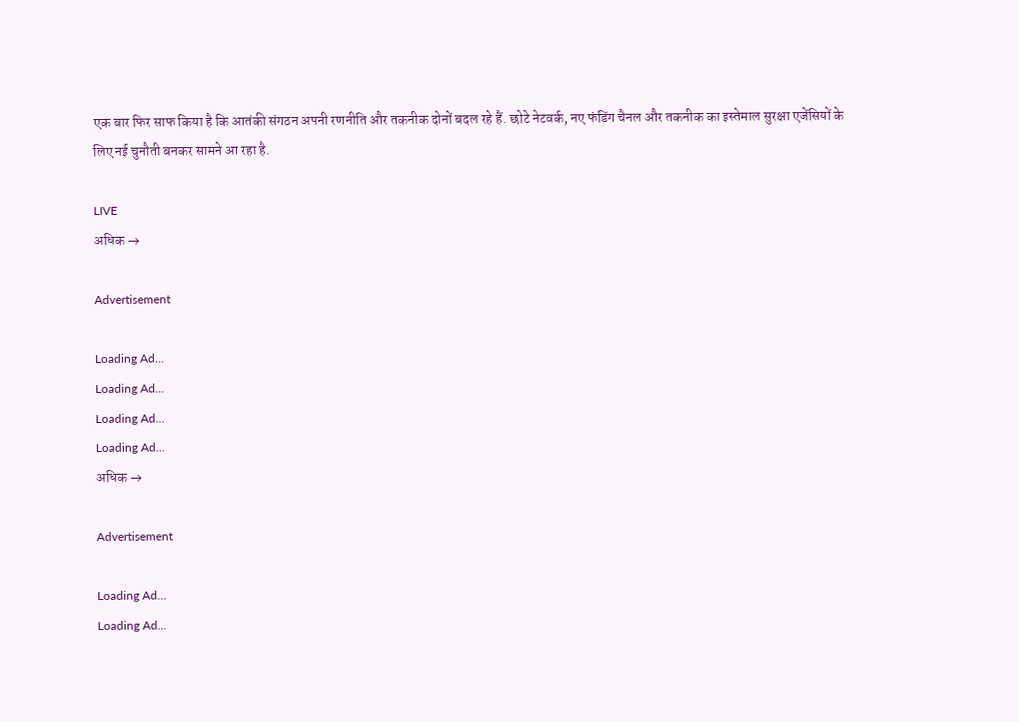एक बार फिर साफ किया है कि आतंकी संगठन अपनी रणनीति और तकनीक दोनों बदल रहे हैं. छोटे नेटवर्क, नए फंडिंग चैनल और तकनीक का इस्तेमाल सुरक्षा एजेंसियों के लिए नई चुनौती बनकर सामने आ रहा है.

LIVE
अधिक →

Advertisement

Loading Ad...
Loading Ad...
Loading Ad...
Loading Ad...
अधिक →

Advertisement

Loading Ad...
Loading Ad...